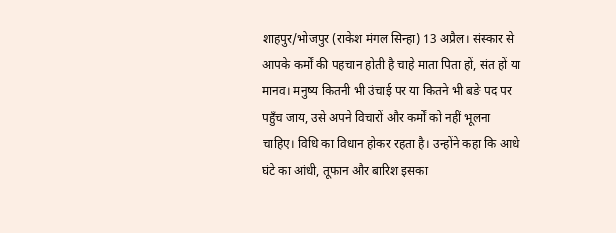शाहपुर/भोजपुर (राकेश मंगल सिन्हा) 13 अप्रैल। संस्कार से आपके कर्मों की पहचान होती है चाहे माता पिता हों, संत हों या मानव। मनुष्य कितनी भी उंचाई पर या कितने भी बङे पद पर पहुँच जाय, उसे अपने विचारों और कर्मों को नहीं भूलना चाहिए। विधि का विधान होकर रहता है। उन्होंने कहा कि आधे घंटे का आंधी, तूफान और बारिश इसका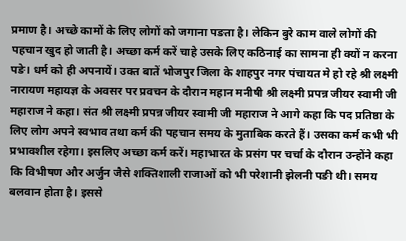प्रमाण है। अच्छे कामों के लिए लोगों को जगाना पङता है। लेकिन बुरे काम वाले लोगों की पहचान खुद हो जाती है। अच्छा कर्म करें चाहे उसके लिए कठिनाई का सामना ही क्यों न करना पङे। धर्म को ही अपनायें। उक्त बातें भोजपुर जिला के शाहपुर नगर पंचायत मे हो रहे श्री लक्ष्मी नारायण महायज्ञ के अवसर पर प्रवचन के दौरान महान मनीषी श्री लक्ष्मी प्रपन्न जीयर स्वामी जी महाराज ने कहा। संत श्री लक्ष्मी प्रपन्न जीयर स्वामी जी महाराज ने आगे कहा कि पद प्रतिष्ठा के लिए लोग अपने स्वभाव तथा कर्म की पहचान समय के मुताबिक करते हैं। उसका कर्म कभी भी प्रभावशील रहेगा। इसलिए अच्छा कर्म करें। महाभारत के प्रसंग पर चर्चा के दौरान उन्होंने कहा कि विभीषण और अर्जुन जैसे शक्तिशाली राजाओं को भी परेशानी झेलनी पङी थी। समय बलवान होता है। इससे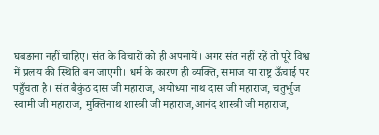घबङाना नहीं चाहिए। संत के विचारों को ही अपनायें। अगर संत नहीं रहें तो पूरे विश्व में प्रलय की स्थिति बन जाएगी। धर्म के कारण ही व्यक्ति, समाज या राष्ट्र ऊँचाई पर पहुँचता है। संत बैकुंठ दास जी महाराज, अयोध्या नाथ दास जी महाराज, चतुर्भुज स्वामी जी महाराज, मुक्तिनाथ शास्त्री जी महाराज,आनंद शास्त्री जी महाराज,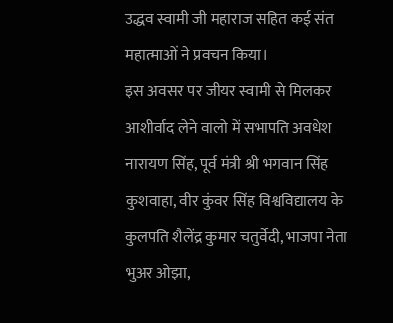उद्धव स्वामी जी महाराज सहित कई संत महात्माओं ने प्रवचन किया।
इस अवसर पर जीयर स्वामी से मिलकर आशीर्वाद लेने वालो में सभापति अवधेश नारायण सिंह, पूर्व मंत्री श्री भगवान सिंह कुशवाहा, वीर कुंवर सिंह विश्वविद्यालय के कुलपति शैलेंद्र कुमार चतुर्वेदी, भाजपा नेता भुअर ओझा,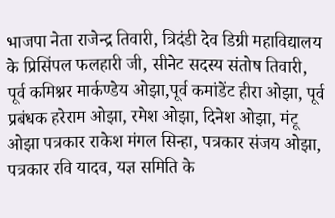भाजपा नेता राजेन्द्र तिवारी, त्रिदंडी देव डिग्री महाविद्यालय के प्रिसिंपल फलहारी जी, सीनेट सदस्य संतोष तिवारी, पूर्व कमिश्नर मार्कण्डेय ओझा,पूर्व कमांडेंट हीरा ओझा, पूर्व प्रबंधक हरेराम ओझा, रमेश ओझा, दिनेश ओझा, मंटू ओझा पत्रकार राकेश मंगल सिन्हा, पत्रकार संजय ओझा, पत्रकार रवि यादव, यज्ञ समिति के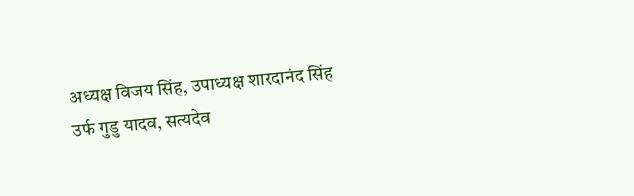अध्यक्ष विजय सिंह, उपाध्यक्ष शारदानंद सिंह उर्फ गुडु यादव, सत्यदेव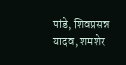पांडे, शिवप्रसन्न यादव, शमशेर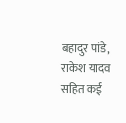बहादुर पांडे, राकेश यादव सहित कई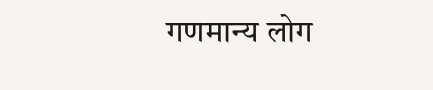गणमान्य लोग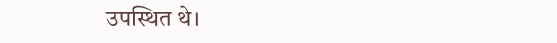उपस्थित थे।